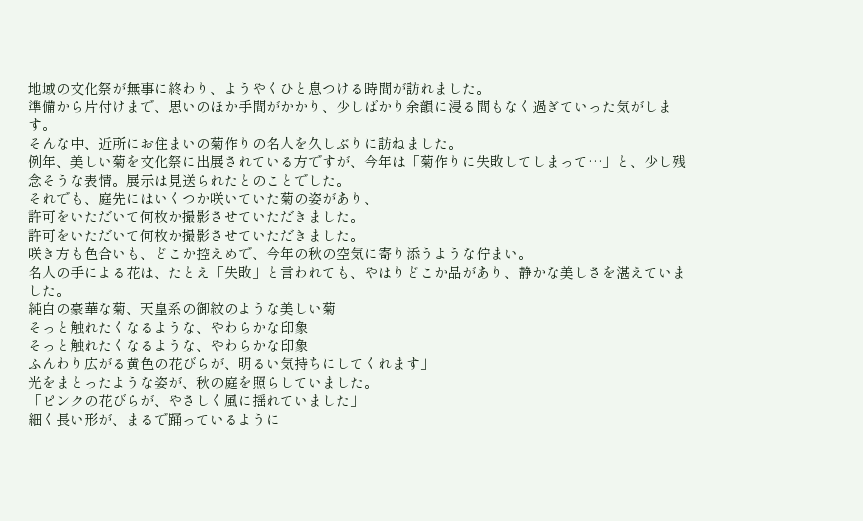地域の文化祭が無事に終わり、ようやくひと息つける時間が訪れました。
準備から片付けまで、思いのほか手間がかかり、少しばかり余韻に浸る間もなく過ぎていった気がします。
そんな中、近所にお住まいの菊作りの名人を久しぶりに訪ねました。
例年、美しい菊を文化祭に出展されている方ですが、今年は「菊作りに失敗してしまって…」と、少し残念そうな表情。展示は見送られたとのことでした。
それでも、庭先にはいくつか咲いていた菊の姿があり、
許可をいただいて何枚か撮影させていただきました。
許可をいただいて何枚か撮影させていただきました。
咲き方も色合いも、どこか控えめで、今年の秋の空気に寄り添うような佇まい。
名人の手による花は、たとえ「失敗」と言われても、やはりどこか品があり、静かな美しさを湛えていました。
純白の豪華な菊、天皇系の御紋のような美しい菊
そっと触れたくなるような、やわらかな印象
そっと触れたくなるような、やわらかな印象
ふんわり広がる黄色の花びらが、明るい気持ちにしてくれます」
光をまとったような姿が、秋の庭を照らしていました。
「ピンクの花びらが、やさしく風に揺れていました」
細く長い形が、まるで踊っているように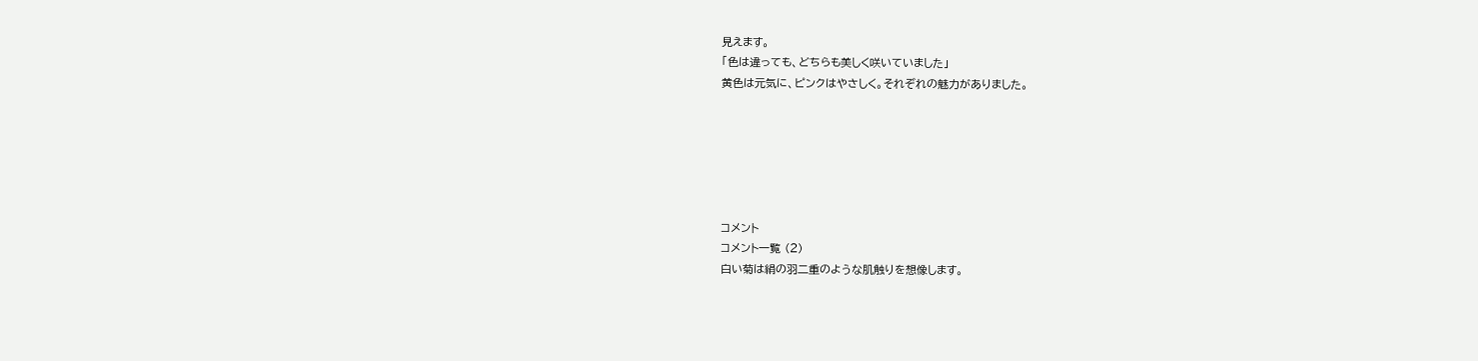見えます。
「色は違っても、どちらも美しく咲いていました」
黄色は元気に、ピンクはやさしく。それぞれの魅力がありました。






コメント
コメント一覧 (2)
白い菊は絹の羽二重のような肌触りを想像します。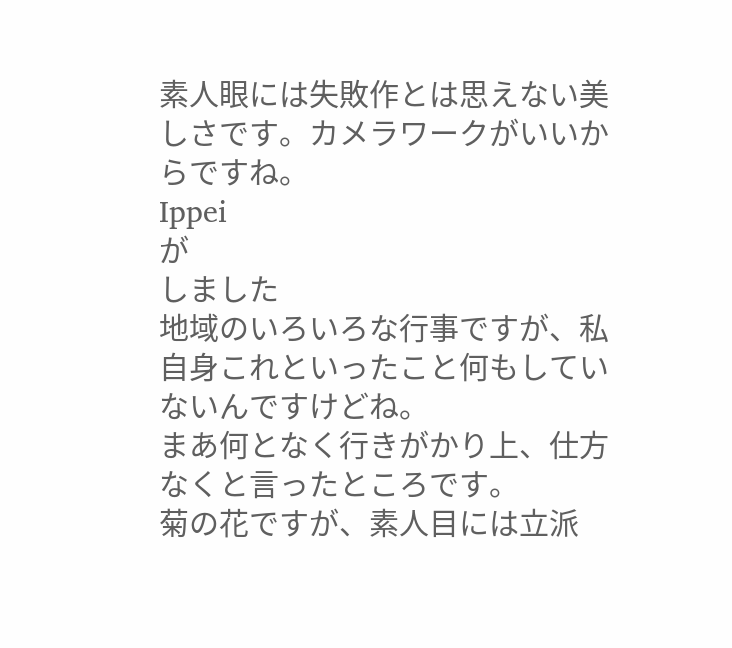素人眼には失敗作とは思えない美しさです。カメラワークがいいからですね。
Ippei
が
しました
地域のいろいろな行事ですが、私自身これといったこと何もしていないんですけどね。
まあ何となく行きがかり上、仕方なくと言ったところです。
菊の花ですが、素人目には立派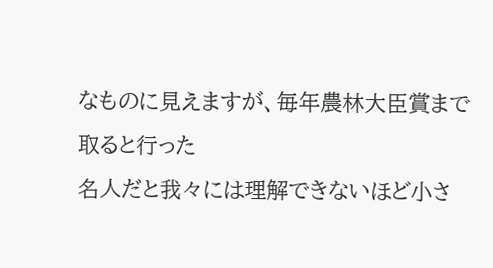なものに見えますが、毎年農林大臣賞まで取ると行った
名人だと我々には理解できないほど小さ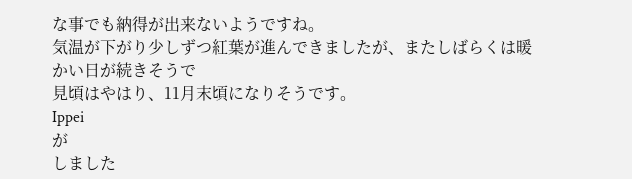な事でも納得が出来ないようですね。
気温が下がり少しずつ紅葉が進んできましたが、またしばらくは暖かい日が続きそうで
見頃はやはり、11月末頃になりそうです。
Ippei
が
しました